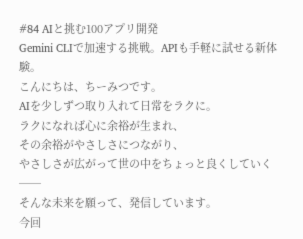#84 AIと挑む100アプリ開発
Gemini CLIで加速する挑戦。APIも手軽に試せる新体験。
こんにちは、ちーみつです。
AIを少しずつ取り入れて日常をラクに。
ラクになれば心に余裕が生まれ、
その余裕がやさしさにつながり、
やさしさが広がって世の中をちょっと良くしていく──
そんな未来を願って、発信しています。
今回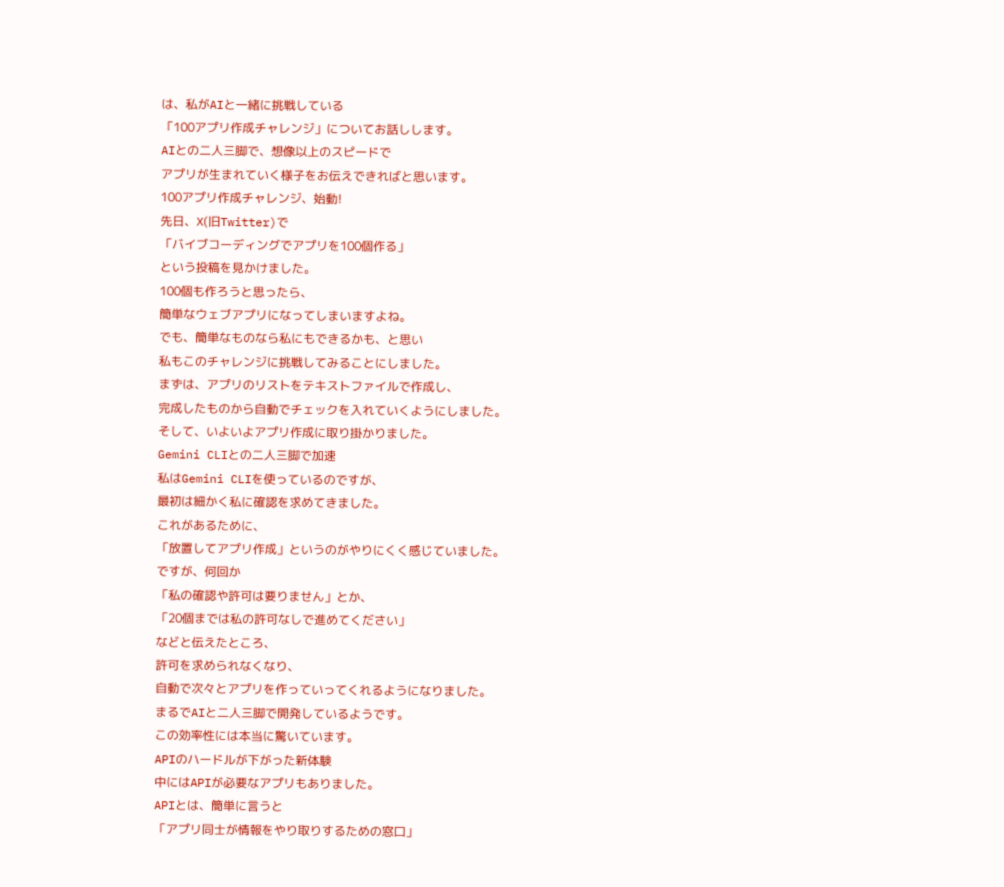は、私がAIと一緒に挑戦している
「100アプリ作成チャレンジ」についてお話しします。
AIとの二人三脚で、想像以上のスピードで
アプリが生まれていく様子をお伝えできればと思います。
100アプリ作成チャレンジ、始動!
先日、X(旧Twitter)で
「バイブコーディングでアプリを100個作る」
という投稿を見かけました。
100個も作ろうと思ったら、
簡単なウェブアプリになってしまいますよね。
でも、簡単なものなら私にもできるかも、と思い
私もこのチャレンジに挑戦してみることにしました。
まずは、アプリのリストをテキストファイルで作成し、
完成したものから自動でチェックを入れていくようにしました。
そして、いよいよアプリ作成に取り掛かりました。
Gemini CLIとの二人三脚で加速
私はGemini CLIを使っているのですが、
最初は細かく私に確認を求めてきました。
これがあるために、
「放置してアプリ作成」というのがやりにくく感じていました。
ですが、何回か
「私の確認や許可は要りません」とか、
「20個までは私の許可なしで進めてください」
などと伝えたところ、
許可を求められなくなり、
自動で次々とアプリを作っていってくれるようになりました。
まるでAIと二人三脚で開発しているようです。
この効率性には本当に驚いています。
APIのハードルが下がった新体験
中にはAPIが必要なアプリもありました。
APIとは、簡単に言うと
「アプリ同士が情報をやり取りするための窓口」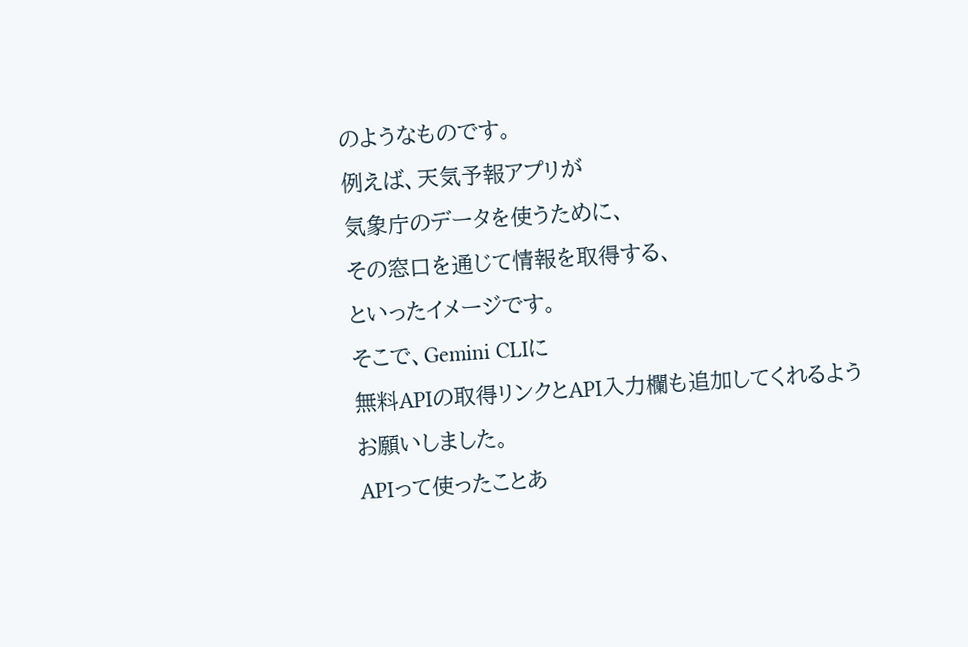のようなものです。
例えば、天気予報アプリが
気象庁のデータを使うために、
その窓口を通じて情報を取得する、
といったイメージです。
そこで、Gemini CLIに
無料APIの取得リンクとAPI入力欄も追加してくれるよう
お願いしました。
APIって使ったことあ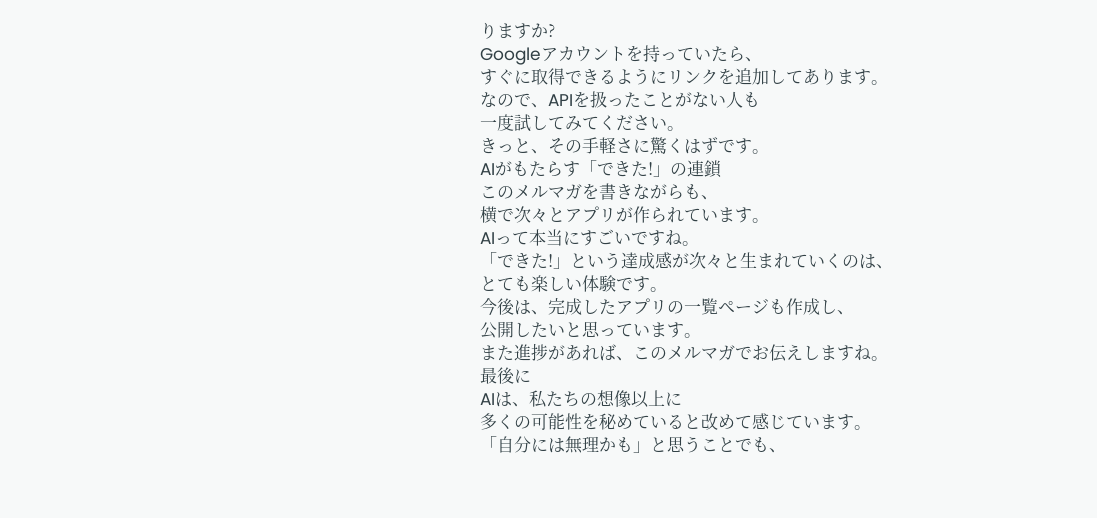りますか?
Googleアカウントを持っていたら、
すぐに取得できるようにリンクを追加してあります。
なので、APIを扱ったことがない人も
一度試してみてください。
きっと、その手軽さに驚くはずです。
AIがもたらす「できた!」の連鎖
このメルマガを書きながらも、
横で次々とアプリが作られています。
AIって本当にすごいですね。
「できた!」という達成感が次々と生まれていくのは、
とても楽しい体験です。
今後は、完成したアプリの一覧ページも作成し、
公開したいと思っています。
また進捗があれば、このメルマガでお伝えしますね。
最後に
AIは、私たちの想像以上に
多くの可能性を秘めていると改めて感じています。
「自分には無理かも」と思うことでも、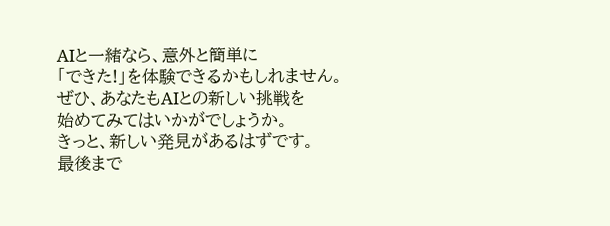AIと一緒なら、意外と簡単に
「できた!」を体験できるかもしれません。
ぜひ、あなたもAIとの新しい挑戦を
始めてみてはいかがでしょうか。
きっと、新しい発見があるはずです。
最後まで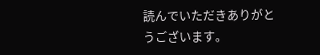読んでいただきありがとうございます。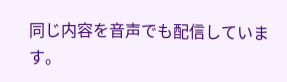同じ内容を音声でも配信しています。